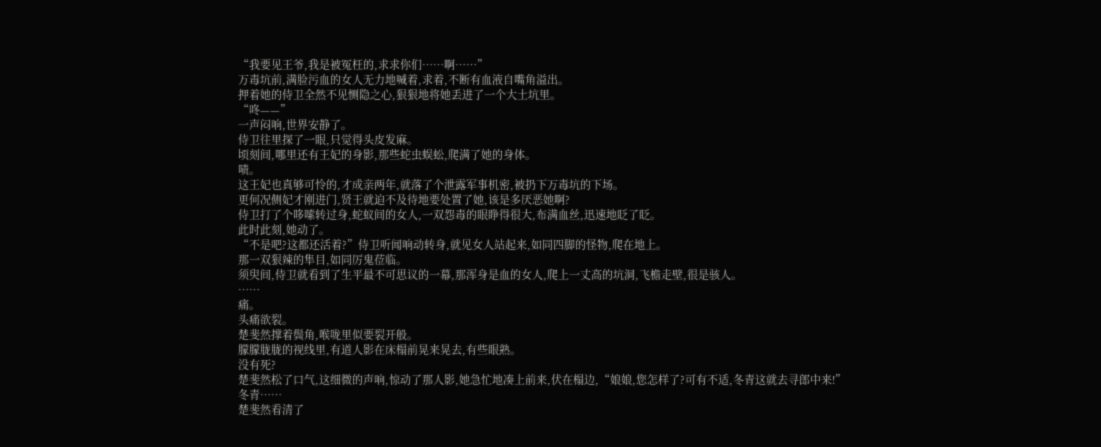“我要见王爷,我是被冤枉的,求求你们……啊……”
万毒坑前,满脸污血的女人无力地喊着,求着,不断有血液自嘴角溢出。
押着她的侍卫全然不见恻隐之心,狠狠地将她丢进了一个大土坑里。
“咚——”
一声闷响,世界安静了。
侍卫往里探了一眼,只觉得头皮发麻。
顷刻间,哪里还有王妃的身影,那些蛇虫蜈蚣,爬满了她的身体。
啧。
这王妃也真够可怜的,才成亲两年,就落了个泄露军事机密,被扔下万毒坑的下场。
更何况侧妃才刚进门,贤王就迫不及待地要处置了她,该是多厌恶她啊?
侍卫打了个哆嗦转过身,蛇蚁间的女人,一双怨毒的眼睁得很大,布满血丝,迅速地眨了眨。
此时此刻,她动了。
“不是吧?这都还活着?”侍卫听闻响动转身,就见女人站起来,如同四脚的怪物,爬在地上。
那一双狠辣的隼目,如同厉鬼莅临。
须臾间,侍卫就看到了生平最不可思议的一幕,那浑身是血的女人,爬上一丈高的坑洞,飞檐走壁,很是骇人。
……
痛。
头痛欲裂。
楚斐然撑着鬓角,喉咙里似要裂开般。
朦朦胧胧的视线里,有道人影在床榻前晃来晃去,有些眼熟。
没有死?
楚斐然松了口气,这细微的声响,惊动了那人影,她急忙地凑上前来,伏在榻边,“娘娘,您怎样了?可有不适,冬青这就去寻郎中来!”
冬青……
楚斐然看清了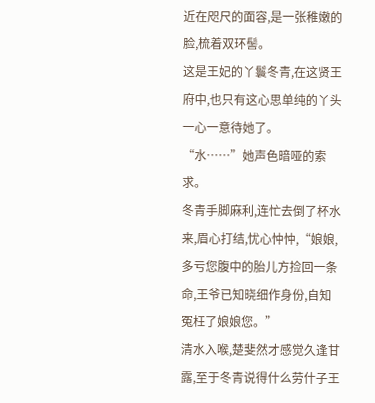近在咫尺的面容,是一张稚嫩的脸,梳着双环髻。
这是王妃的丫鬟冬青,在这贤王府中,也只有这心思单纯的丫头一心一意待她了。
“水……”她声色暗哑的索求。
冬青手脚麻利,连忙去倒了杯水来,眉心打结,忧心忡忡,“娘娘,多亏您腹中的胎儿方捡回一条命,王爷已知晓细作身份,自知冤枉了娘娘您。”
清水入喉,楚斐然才感觉久逢甘露,至于冬青说得什么劳什子王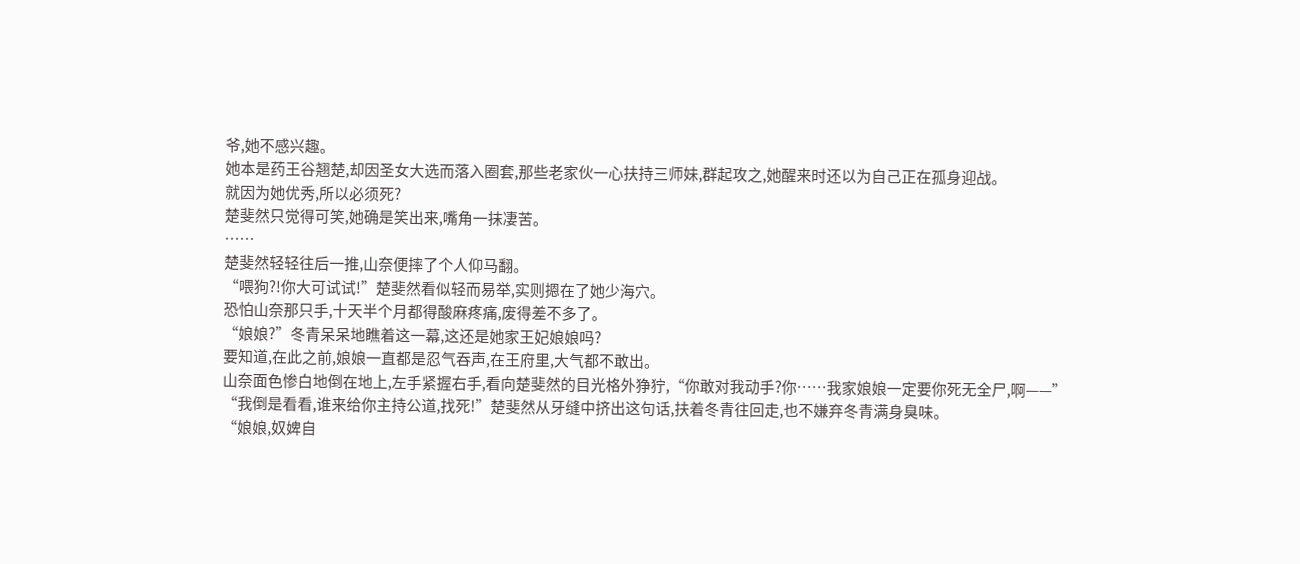爷,她不感兴趣。
她本是药王谷翘楚,却因圣女大选而落入圈套,那些老家伙一心扶持三师妹,群起攻之,她醒来时还以为自己正在孤身迎战。
就因为她优秀,所以必须死?
楚斐然只觉得可笑,她确是笑出来,嘴角一抹凄苦。
……
楚斐然轻轻往后一推,山奈便摔了个人仰马翻。
“喂狗?!你大可试试!”楚斐然看似轻而易举,实则摁在了她少海穴。
恐怕山奈那只手,十天半个月都得酸麻疼痛,废得差不多了。
“娘娘?”冬青呆呆地瞧着这一幕,这还是她家王妃娘娘吗?
要知道,在此之前,娘娘一直都是忍气吞声,在王府里,大气都不敢出。
山奈面色惨白地倒在地上,左手紧握右手,看向楚斐然的目光格外狰狞,“你敢对我动手?你……我家娘娘一定要你死无全尸,啊——”
“我倒是看看,谁来给你主持公道,找死!”楚斐然从牙缝中挤出这句话,扶着冬青往回走,也不嫌弃冬青满身臭味。
“娘娘,奴婢自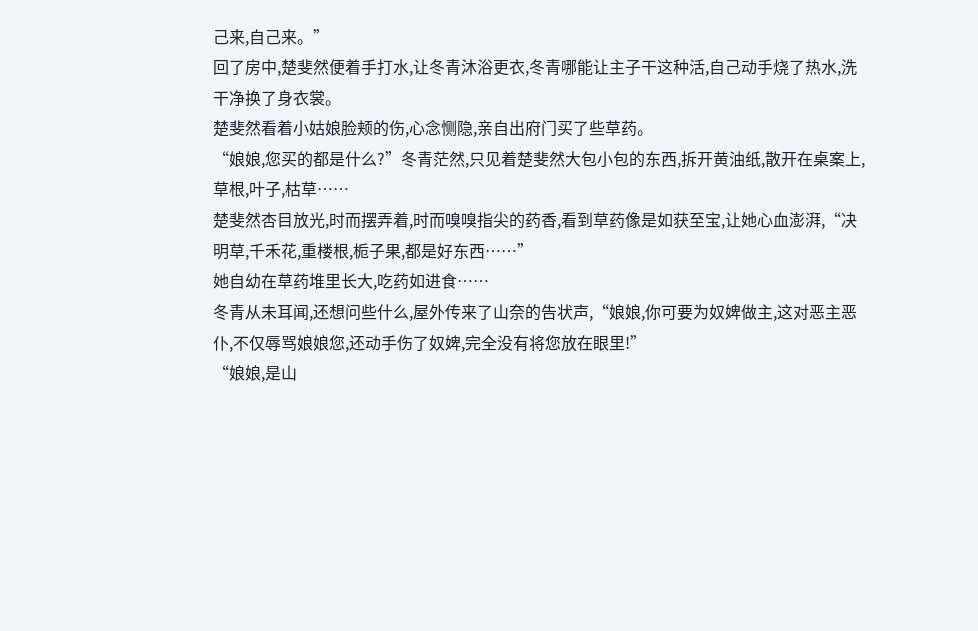己来,自己来。”
回了房中,楚斐然便着手打水,让冬青沐浴更衣,冬青哪能让主子干这种活,自己动手烧了热水,洗干净换了身衣裳。
楚斐然看着小姑娘脸颊的伤,心念恻隐,亲自出府门买了些草药。
“娘娘,您买的都是什么?”冬青茫然,只见着楚斐然大包小包的东西,拆开黄油纸,散开在桌案上,草根,叶子,枯草……
楚斐然杏目放光,时而摆弄着,时而嗅嗅指尖的药香,看到草药像是如获至宝,让她心血澎湃,“决明草,千禾花,重楼根,栀子果,都是好东西……”
她自幼在草药堆里长大,吃药如进食……
冬青从未耳闻,还想问些什么,屋外传来了山奈的告状声,“娘娘,你可要为奴婢做主,这对恶主恶仆,不仅辱骂娘娘您,还动手伤了奴婢,完全没有将您放在眼里!”
“娘娘,是山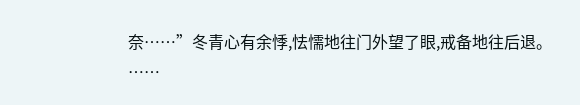奈……”冬青心有余悸,怯懦地往门外望了眼,戒备地往后退。
……